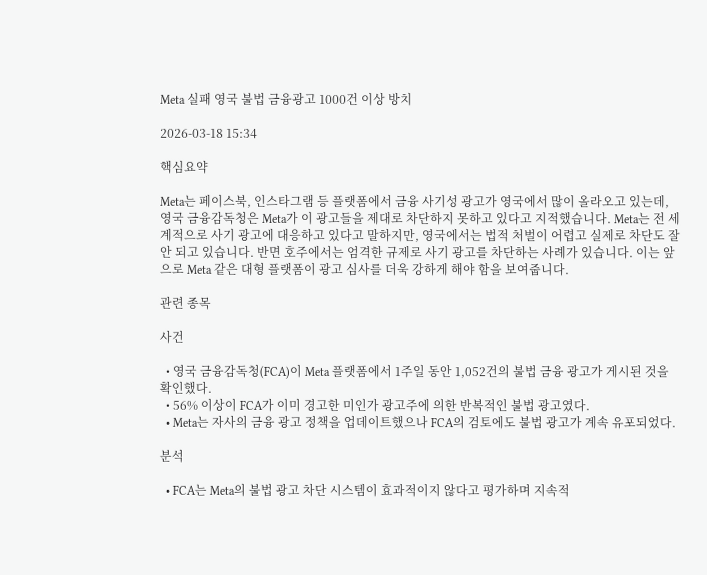Meta 실패 영국 불법 금융광고 1000건 이상 방치

2026-03-18 15:34

핵심요약

Meta는 페이스북, 인스타그램 등 플랫폼에서 금융 사기성 광고가 영국에서 많이 올라오고 있는데, 영국 금융감독청은 Meta가 이 광고들을 제대로 차단하지 못하고 있다고 지적했습니다. Meta는 전 세계적으로 사기 광고에 대응하고 있다고 말하지만, 영국에서는 법적 처벌이 어렵고 실제로 차단도 잘 안 되고 있습니다. 반면 호주에서는 엄격한 규제로 사기 광고를 차단하는 사례가 있습니다. 이는 앞으로 Meta 같은 대형 플랫폼이 광고 심사를 더욱 강하게 해야 함을 보여줍니다.

관련 종목

사건

  • 영국 금융감독청(FCA)이 Meta 플랫폼에서 1주일 동안 1,052건의 불법 금융 광고가 게시된 것을 확인했다.
  • 56% 이상이 FCA가 이미 경고한 미인가 광고주에 의한 반복적인 불법 광고였다.
  • Meta는 자사의 금융 광고 정책을 업데이트했으나 FCA의 검토에도 불법 광고가 계속 유포되었다.

분석

  • FCA는 Meta의 불법 광고 차단 시스템이 효과적이지 않다고 평가하며 지속적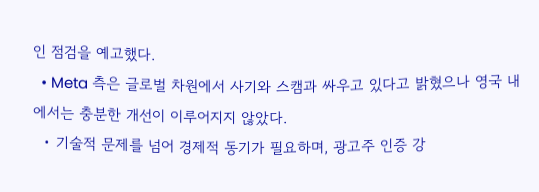인 점검을 예고했다.
  • Meta 측은 글로벌 차원에서 사기와 스캠과 싸우고 있다고 밝혔으나 영국 내에서는 충분한 개선이 이루어지지 않았다.
  • 기술적 문제를 넘어 경제적 동기가 필요하며, 광고주 인증 강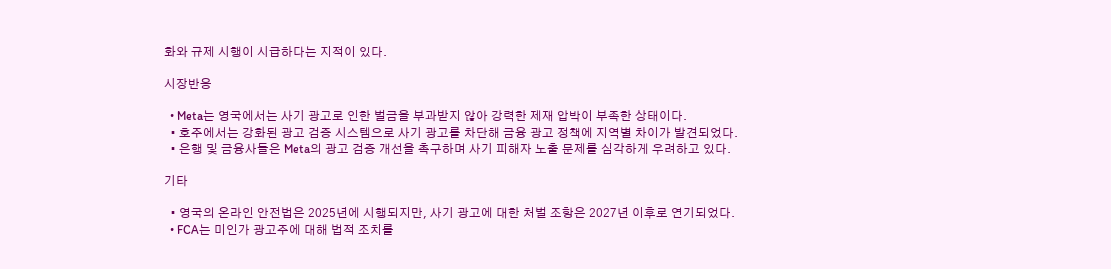화와 규제 시행이 시급하다는 지적이 있다.

시장반응

  • Meta는 영국에서는 사기 광고로 인한 벌금을 부과받지 않아 강력한 제재 압박이 부족한 상태이다.
  • 호주에서는 강화된 광고 검증 시스템으로 사기 광고를 차단해 금융 광고 정책에 지역별 차이가 발견되었다.
  • 은행 및 금융사들은 Meta의 광고 검증 개선을 촉구하며 사기 피해자 노출 문제를 심각하게 우려하고 있다.

기타

  • 영국의 온라인 안전법은 2025년에 시행되지만, 사기 광고에 대한 처벌 조항은 2027년 이후로 연기되었다.
  • FCA는 미인가 광고주에 대해 법적 조치를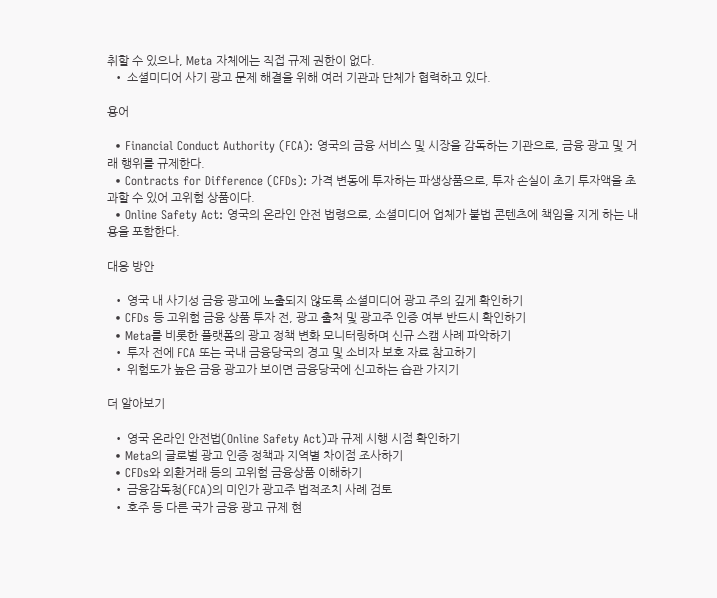취할 수 있으나, Meta 자체에는 직접 규제 권한이 없다.
  • 소셜미디어 사기 광고 문제 해결을 위해 여러 기관과 단체가 협력하고 있다.

용어

  • Financial Conduct Authority (FCA): 영국의 금융 서비스 및 시장을 감독하는 기관으로, 금융 광고 및 거래 행위를 규제한다.
  • Contracts for Difference (CFDs): 가격 변동에 투자하는 파생상품으로, 투자 손실이 초기 투자액을 초과할 수 있어 고위험 상품이다.
  • Online Safety Act: 영국의 온라인 안전 법령으로, 소셜미디어 업체가 불법 콘텐츠에 책임을 지게 하는 내용을 포함한다.

대응 방안

  • 영국 내 사기성 금융 광고에 노출되지 않도록 소셜미디어 광고 주의 깊게 확인하기
  • CFDs 등 고위험 금융 상품 투자 전, 광고 출처 및 광고주 인증 여부 반드시 확인하기
  • Meta를 비롯한 플랫폼의 광고 정책 변화 모니터링하며 신규 스캠 사례 파악하기
  • 투자 전에 FCA 또는 국내 금융당국의 경고 및 소비자 보호 자료 참고하기
  • 위험도가 높은 금융 광고가 보이면 금융당국에 신고하는 습관 가지기

더 알아보기

  • 영국 온라인 안전법(Online Safety Act)과 규제 시행 시점 확인하기
  • Meta의 글로벌 광고 인증 정책과 지역별 차이점 조사하기
  • CFDs와 외환거래 등의 고위험 금융상품 이해하기
  • 금융감독청(FCA)의 미인가 광고주 법적조치 사례 검토
  • 호주 등 다른 국가 금융 광고 규제 현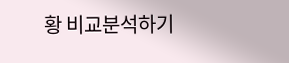황 비교분석하기